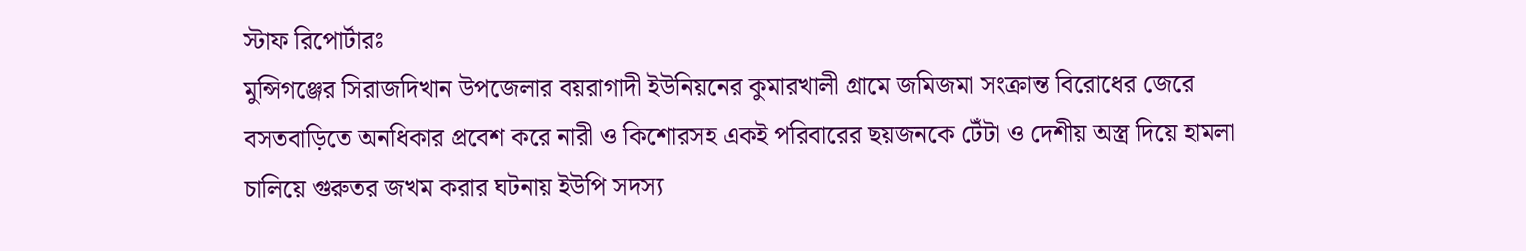স্টাফ রিপোর্টারঃ
মুন্সিগঞ্জের সিরাজদিখান উপজেলার বয়রাগাদী ইউনিয়নের কুমারখালী গ্রামে জমিজমা সংক্রান্ত বিরোধের জেরে বসতবাড়িতে অনধিকার প্রবেশ করে নারী ও কিশোরসহ একই পরিবারের ছয়জনকে টেঁটা ও দেশীয় অস্ত্র দিয়ে হামলা চালিয়ে গুরুতর জখম করার ঘটনায় ইউপি সদস্য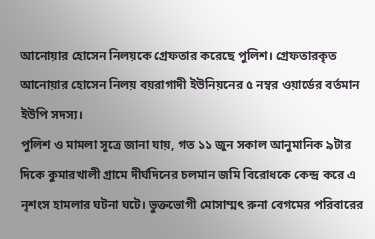আনোয়ার হোসেন নিলয়কে গ্রেফতার করেছে পুলিশ। গ্রেফতারকৃত আনোয়ার হোসেন নিলয় বয়রাগাদী ইউনিয়নের ৫ নম্বর ওয়ার্ডের বর্তমান ইউপি সদস্য।
পুলিশ ও মামলা সূত্রে জানা যায়, গত ১১ জুন সকাল আনুমানিক ৯টার দিকে কুমারখালী গ্রামে দীর্ঘদিনের চলমান জমি বিরোধকে কেন্দ্র করে এ নৃশংস হামলার ঘটনা ঘটে। ভুক্তভোগী মোসাম্মৎ রুনা বেগমের পরিবারের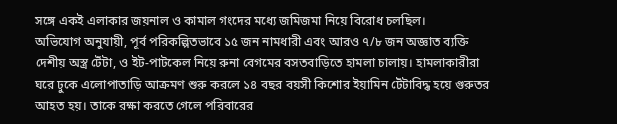সঙ্গে একই এলাকার জয়নাল ও কামাল গংদের মধ্যে জমিজমা নিয়ে বিরোধ চলছিল।
অভিযোগ অনুযায়ী, পূর্ব পরিকল্পিতভাবে ১৫ জন নামধারী এবং আরও ৭/৮ জন অজ্ঞাত ব্যক্তি দেশীয় অস্ত্র টেঁটা, ও ইট-পাটকেল নিয়ে রুনা বেগমের বসতবাড়িতে হামলা চালায়। হামলাকারীরা ঘরে ঢুকে এলোপাতাড়ি আক্রমণ শুরু করলে ১৪ বছর বয়সী কিশোর ইয়ামিন টেঁটাবিদ্ধ হয়ে গুরুতর আহত হয়। তাকে রক্ষা করতে গেলে পরিবারের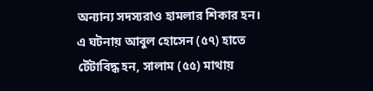অন্যান্য সদস্যরাও হামলার শিকার হন।
এ ঘটনায় আবুল হোসেন (৫৭) হাতে টেঁটাবিদ্ধ হন, সালাম (৫৫) মাথায়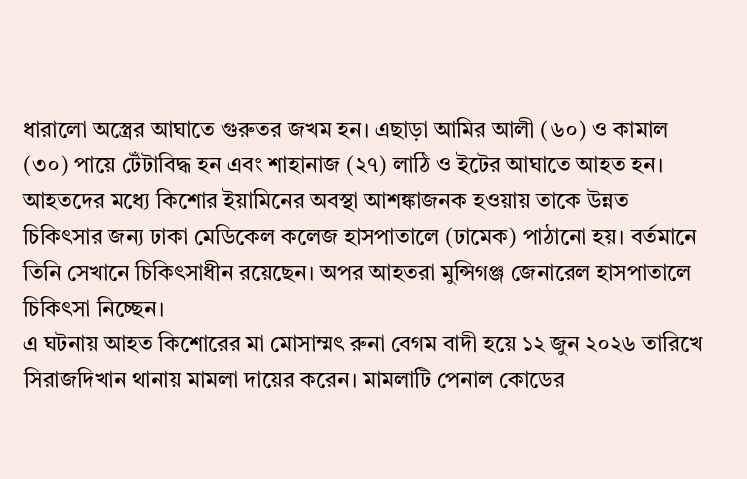ধারালো অস্ত্রের আঘাতে গুরুতর জখম হন। এছাড়া আমির আলী (৬০) ও কামাল (৩০) পায়ে টেঁটাবিদ্ধ হন এবং শাহানাজ (২৭) লাঠি ও ইটের আঘাতে আহত হন।
আহতদের মধ্যে কিশোর ইয়ামিনের অবস্থা আশঙ্কাজনক হওয়ায় তাকে উন্নত চিকিৎসার জন্য ঢাকা মেডিকেল কলেজ হাসপাতালে (ঢামেক) পাঠানো হয়। বর্তমানে তিনি সেখানে চিকিৎসাধীন রয়েছেন। অপর আহতরা মুন্সিগঞ্জ জেনারেল হাসপাতালে চিকিৎসা নিচ্ছেন।
এ ঘটনায় আহত কিশোরের মা মোসাম্মৎ রুনা বেগম বাদী হয়ে ১২ জুন ২০২৬ তারিখে সিরাজদিখান থানায় মামলা দায়ের করেন। মামলাটি পেনাল কোডের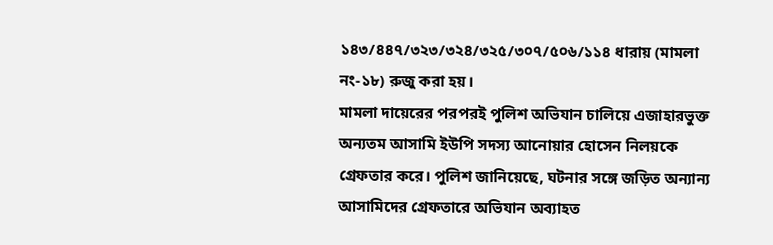১৪৩/৪৪৭/৩২৩/৩২৪/৩২৫/৩০৭/৫০৬/১১৪ ধারায় (মামলা নং-১৮) রুজু করা হয়।
মামলা দায়েরের পরপরই পুলিশ অভিযান চালিয়ে এজাহারভুক্ত অন্যতম আসামি ইউপি সদস্য আনোয়ার হোসেন নিলয়কে গ্রেফতার করে। পুলিশ জানিয়েছে, ঘটনার সঙ্গে জড়িত অন্যান্য আসামিদের গ্রেফতারে অভিযান অব্যাহত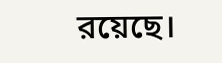রয়েছে।